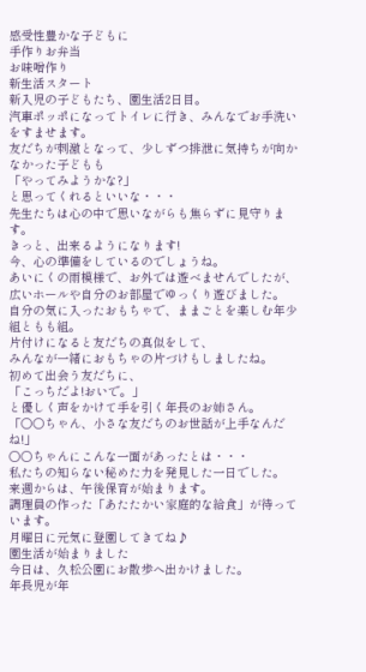感受性豊かな子どもに
手作りお弁当
お味噌作り
新生活スタート
新入児の子どもたち、園生活2日目。
汽車ポッポになってトイレに行き、みんなでお手洗いをすませます。
友だちが刺激となって、少しずつ排泄に気持ちが向かなかった子どもも
「やってみようかな?」
と思ってくれるといいな・・・
先生たちは心の中で思いながらも焦らずに見守ります。
きっと、出来るようになります!
今、心の準備をしているのでしょうね。
あいにくの雨模様で、お外では遊べませんでしたが、
広いホールや自分のお部屋でゆっくり遊びました。
自分の気に入ったおもちゃで、ままごとを楽しむ年少組ともも組。
片付けになると友だちの真似をして、
みんなが一緒におもちゃの片づけもしましたね。
初めて出会う友だちに、
「こっちだよ!おいで。」
と優しく声をかけて手を引く年長のお姉さん。
「○○ちゃん、小さな友だちのお世話が上手なんだね!」
○○ちゃんにこんな一面があったとは・・・
私たちの知らない秘めた力を発見した一日でした。
来週からは、午後保育が始まります。
調理員の作った「あたたかい家庭的な給食」が待っています。
月曜日に元気に登園してきてね♪
園生活が始まりました
今日は、久松公園にお散歩へ出かけました。
年長児が年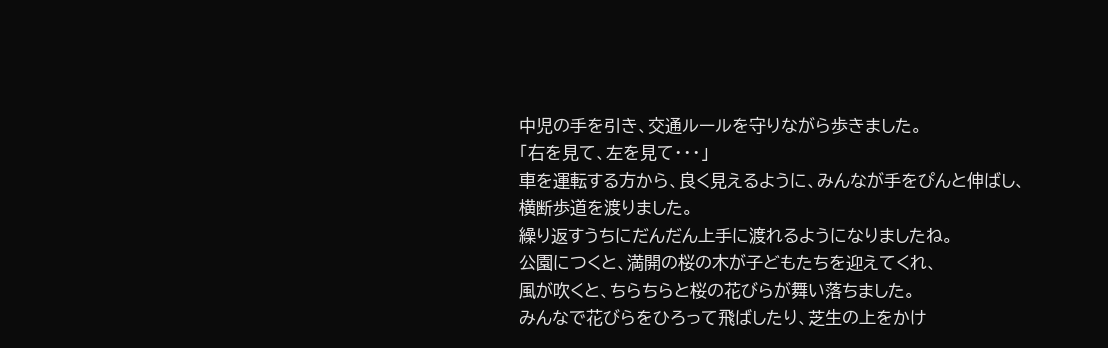中児の手を引き、交通ルールを守りながら歩きました。
「右を見て、左を見て・・・」
車を運転する方から、良く見えるように、みんなが手をぴんと伸ばし、
横断歩道を渡りました。
繰り返すうちにだんだん上手に渡れるようになりましたね。
公園につくと、満開の桜の木が子どもたちを迎えてくれ、
風が吹くと、ちらちらと桜の花びらが舞い落ちました。
みんなで花びらをひろって飛ばしたり、芝生の上をかけ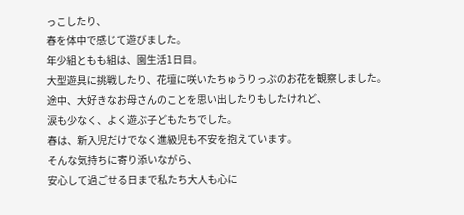っこしたり、
春を体中で感じて遊びました。
年少組ともも組は、園生活1日目。
大型遊具に挑戦したり、花壇に咲いたちゅうりっぷのお花を観察しました。
途中、大好きなお母さんのことを思い出したりもしたけれど、
涙も少なく、よく遊ぶ子どもたちでした。
春は、新入児だけでなく進級児も不安を抱えています。
そんな気持ちに寄り添いながら、
安心して過ごせる日まで私たち大人も心に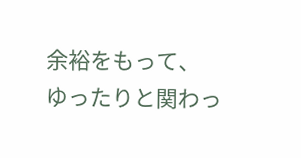余裕をもって、
ゆったりと関わっ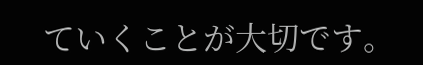ていくことが大切です。